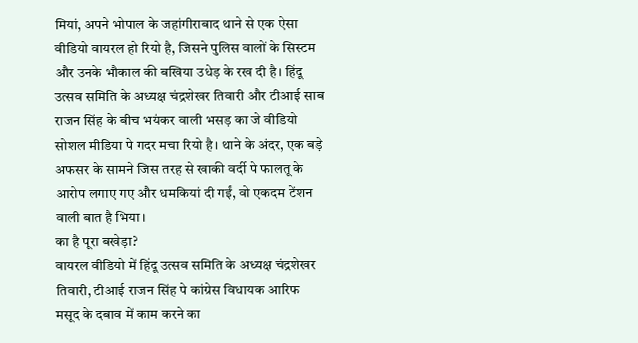मियां, अपने भोपाल के जहांगीराबाद थाने से एक ऐसा वीडियो वायरल हो रियो है, जिसने पुलिस वालों के सिस्टम और उनके भौकाल की बखिया उधेड़ के रख दी है। हिंदू उत्सव समिति के अध्यक्ष चंद्रशेखर तिवारी और टीआई साब राजन सिंह के बीच भयंकर वाली भसड़ का जे वीडियो सोशल मीडिया पे गदर मचा रियो है। थाने के अंदर, एक बड़े अफसर के सामने जिस तरह से खाकी वर्दी पे फालतू के आरोप लगाए गए और धमकियां दी गईं, वो एकदम टेंशन वाली बात है भिया।
का है पूरा बखेड़ा?
वायरल वीडियो में हिंदू उत्सव समिति के अध्यक्ष चंद्रशेखर तिवारी, टीआई राजन सिंह पे कांग्रेस विधायक आरिफ मसूद के दबाव में काम करने का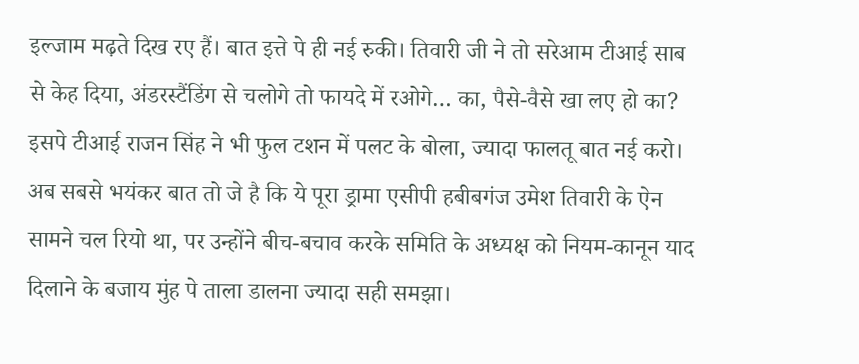इल्जाम मढ़ते दिख रए हैं। बात इत्ते पे ही नई रुकी। तिवारी जी ने तो सरेआम टीआई साब से केह दिया, अंडरस्टैंडिंग से चलोगे तो फायदे में रओगे… का, पैसे-वैसे खा लए हो का? इसपे टीआई राजन सिंह ने भी फुल टशन में पलट के बोला, ज्यादा फालतू बात नई करो। अब सबसे भयंकर बात तो जे है कि ये पूरा ड्रामा एसीपी हबीबगंज उमेश तिवारी के ऐन सामने चल रियो था, पर उन्होंने बीच-बचाव करके समिति के अध्यक्ष को नियम-कानून याद दिलाने के बजाय मुंह पे ताला डालना ज्यादा सही समझा।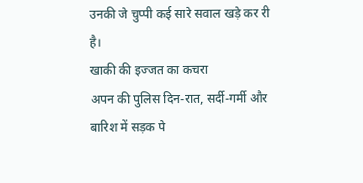उनकी जे चुप्पी कई सारे सवाल खड़े कर री है।
खाकी की इज्जत का कचरा
अपन की पुलिस दिन-रात, सर्दी-गर्मी और बारिश में सड़क पे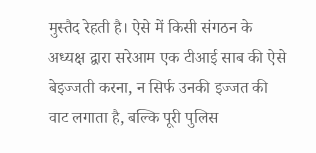मुस्तैद रेहती है। ऐसे में किसी संगठन के अध्यक्ष द्वारा सरेआम एक टीआई साब की ऐसे बेइज्जती करना, न सिर्फ उनकी इज्जत की वाट लगाता है, बल्कि पूरी पुलिस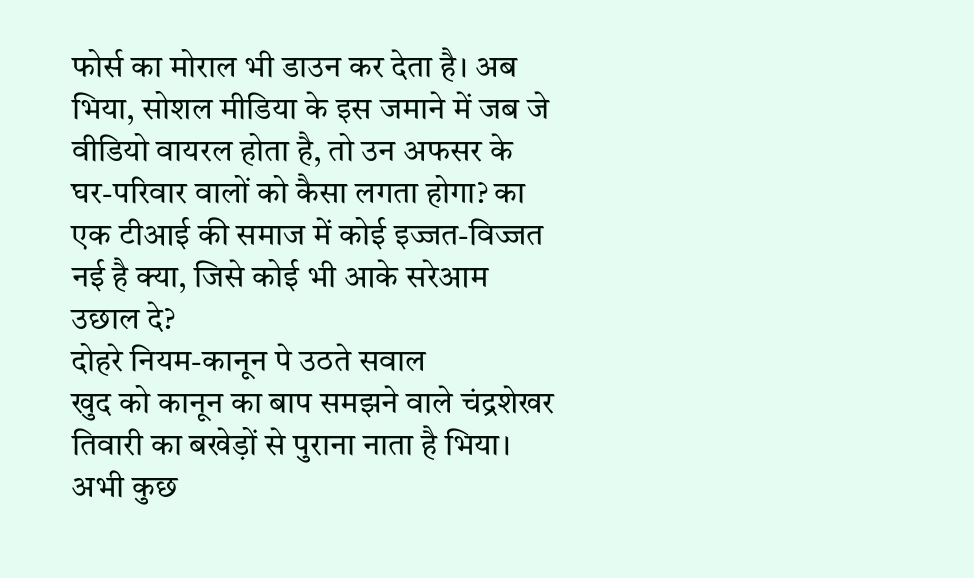फोर्स का मोराल भी डाउन कर देता है। अब भिया, सोशल मीडिया के इस जमाने में जब जे वीडियो वायरल होता है, तो उन अफसर के घर-परिवार वालों को कैसा लगता होगा? का एक टीआई की समाज में कोई इज्जत-विज्जत नई है क्या, जिसे कोई भी आके सरेआम उछाल दे?
दोहरे नियम-कानून पे उठते सवाल
खुद को कानून का बाप समझने वाले चंद्रशेखर तिवारी का बखेड़ों से पुराना नाता है भिया। अभी कुछ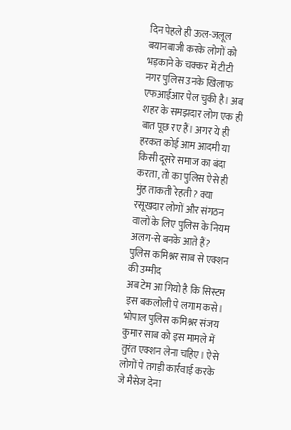दिन पेहले ही ऊल-जलूल बयानबाजी करके लोगों को भड़काने के चक्कर में टीटी नगर पुलिस उनके खिलाफ एफआईआर पेल चुकी है। अब शहर के समझदार लोग एक ही बात पूछ रए हैं। अगर ये ही हरकत कोई आम आदमी या किसी दूसरे समाज का बंदा करता, तो का पुलिस ऐसे ही मुंह ताकती रेहती? क्या रसूखदार लोगों और संगठन वालों के लिए पुलिस के नियम अलग-से बनके आते हैं?
पुलिस कमिश्नर साब से एक्शन की उम्मीद
अब टेम आ गियो है कि सिस्टम इस बकलोली पे लगाम कसे। भोपाल पुलिस कमिश्नर संजय कुमार साब को इस मामले में तुरंत एक्शन लेना चहिए। ऐसे लोगों पे तगड़ी कार्रवाई करके जे मैसेज देना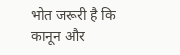भोत जरूरी है कि कानून और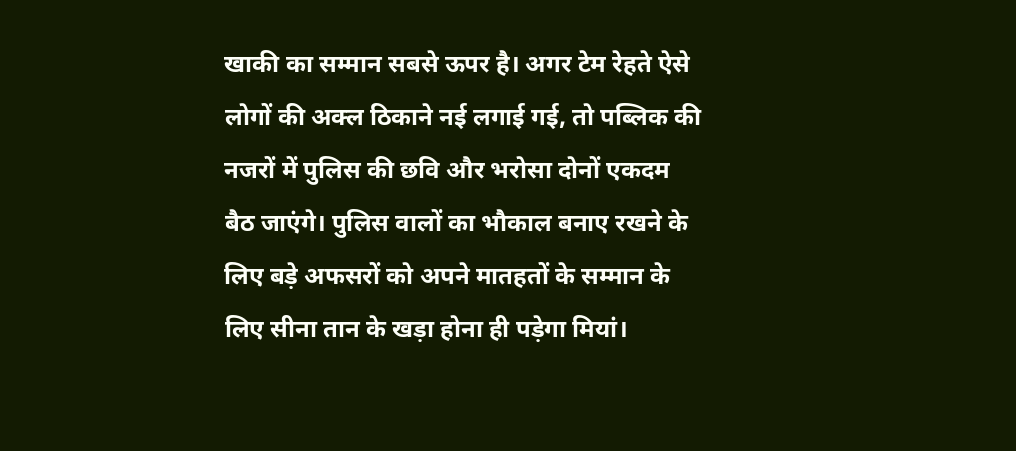खाकी का सम्मान सबसे ऊपर है। अगर टेम रेहते ऐसे लोगों की अक्ल ठिकाने नई लगाई गई, तो पब्लिक की नजरों में पुलिस की छवि और भरोसा दोनों एकदम बैठ जाएंगे। पुलिस वालों का भौकाल बनाए रखने के लिए बड़े अफसरों को अपने मातहतों के सम्मान के लिए सीना तान के खड़ा होना ही पड़ेगा मियां।